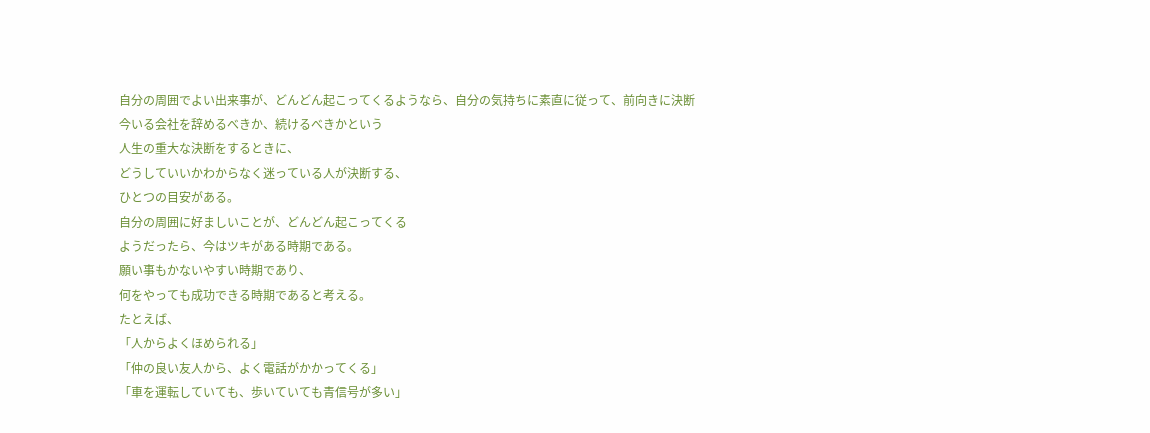自分の周囲でよい出来事が、どんどん起こってくるようなら、自分の気持ちに素直に従って、前向きに決断
今いる会社を辞めるべきか、続けるべきかという
人生の重大な決断をするときに、
どうしていいかわからなく迷っている人が決断する、
ひとつの目安がある。
自分の周囲に好ましいことが、どんどん起こってくる
ようだったら、今はツキがある時期である。
願い事もかないやすい時期であり、
何をやっても成功できる時期であると考える。
たとえば、
「人からよくほめられる」
「仲の良い友人から、よく電話がかかってくる」
「車を運転していても、歩いていても青信号が多い」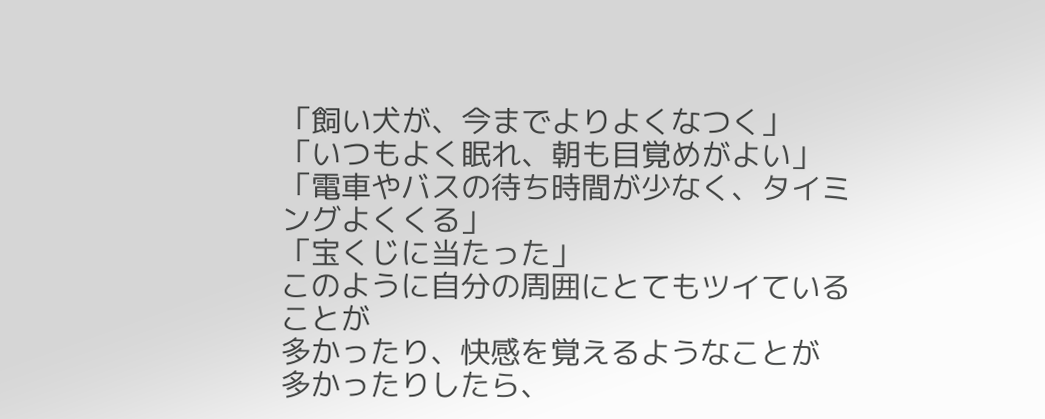「飼い犬が、今までよりよくなつく」
「いつもよく眠れ、朝も目覚めがよい」
「電車やバスの待ち時間が少なく、タイミングよくくる」
「宝くじに当たった」
このように自分の周囲にとてもツイていることが
多かったり、快感を覚えるようなことが
多かったりしたら、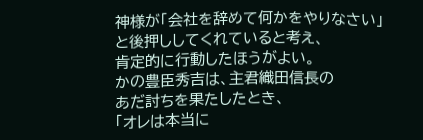神様が「会社を辞めて何かをやりなさい」
と後押ししてくれていると考え、
肯定的に行動したほうがよい。
かの豊臣秀吉は、主君織田信長の
あだ討ちを果たしたとき、
「オレは本当に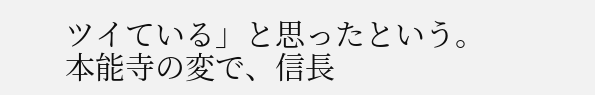ツイている」と思ったという。
本能寺の変で、信長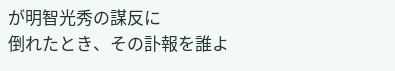が明智光秀の謀反に
倒れたとき、その訃報を誰よ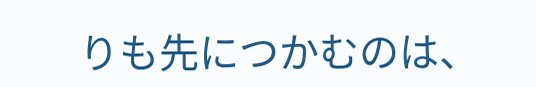りも先につかむのは、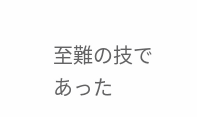至難の技であった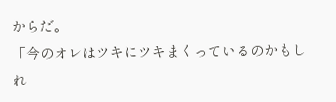からだ。
「今のオレはツキにツキまくっているのかもしれ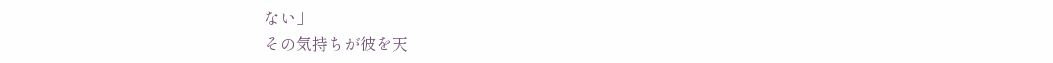ない」
その気持ちが彼を天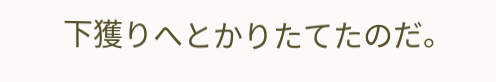下獲りへとかりたてたのだ。